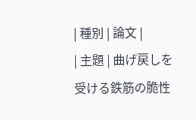| 種別 | 論文 |
| 主題 | 曲げ戻しを受ける鉄筋の脆性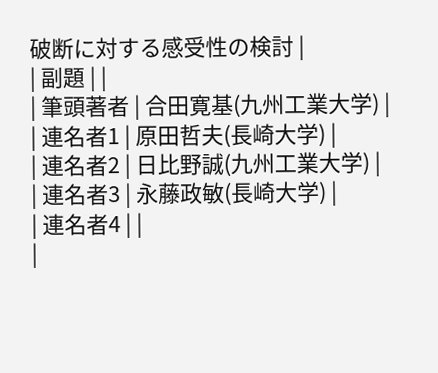破断に対する感受性の検討 |
| 副題 | |
| 筆頭著者 | 合田寛基(九州工業大学) |
| 連名者1 | 原田哲夫(長崎大学) |
| 連名者2 | 日比野誠(九州工業大学) |
| 連名者3 | 永藤政敏(長崎大学) |
| 連名者4 | |
|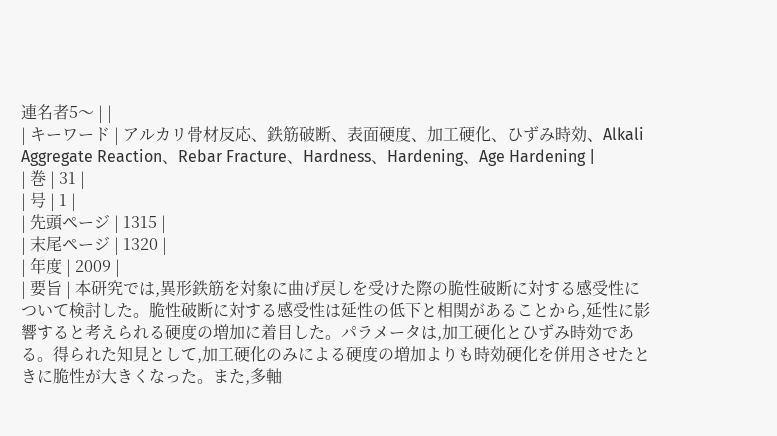連名者5〜 | |
| キーワード | アルカリ骨材反応、鉄筋破断、表面硬度、加工硬化、ひずみ時効、Alkali Aggregate Reaction、Rebar Fracture、Hardness、Hardening、Age Hardening |
| 巻 | 31 |
| 号 | 1 |
| 先頭ページ | 1315 |
| 末尾ページ | 1320 |
| 年度 | 2009 |
| 要旨 | 本研究では,異形鉄筋を対象に曲げ戻しを受けた際の脆性破断に対する感受性について検討した。脆性破断に対する感受性は延性の低下と相関があることから,延性に影響すると考えられる硬度の増加に着目した。パラメータは,加工硬化とひずみ時効である。得られた知見として,加工硬化のみによる硬度の増加よりも時効硬化を併用させたときに脆性が大きくなった。また,多軸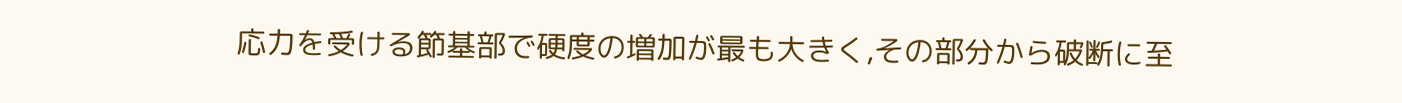応力を受ける節基部で硬度の増加が最も大きく,その部分から破断に至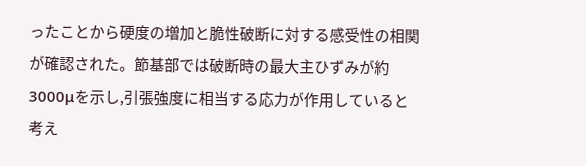ったことから硬度の増加と脆性破断に対する感受性の相関が確認された。節基部では破断時の最大主ひずみが約3000μを示し,引張強度に相当する応力が作用していると考え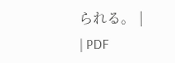られる。 |
| PDF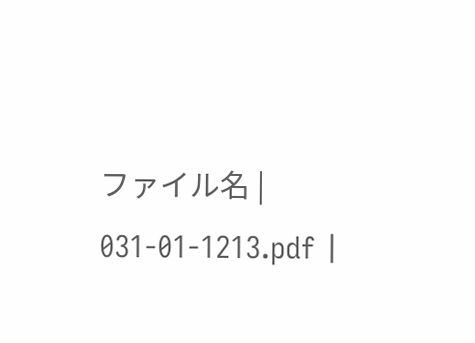ファイル名 | 031-01-1213.pdf |